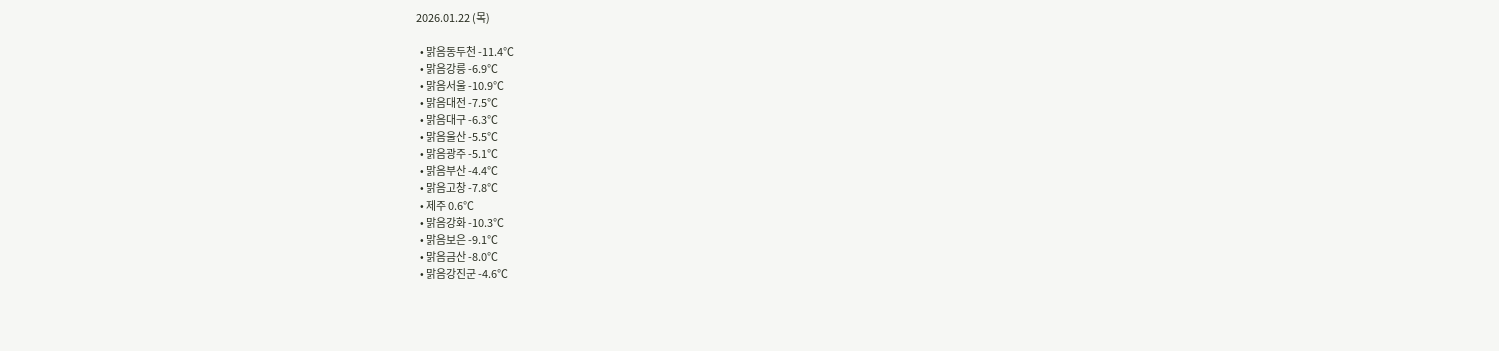2026.01.22 (목)

  • 맑음동두천 -11.4℃
  • 맑음강릉 -6.9℃
  • 맑음서울 -10.9℃
  • 맑음대전 -7.5℃
  • 맑음대구 -6.3℃
  • 맑음울산 -5.5℃
  • 맑음광주 -5.1℃
  • 맑음부산 -4.4℃
  • 맑음고창 -7.8℃
  • 제주 0.6℃
  • 맑음강화 -10.3℃
  • 맑음보은 -9.1℃
  • 맑음금산 -8.0℃
  • 맑음강진군 -4.6℃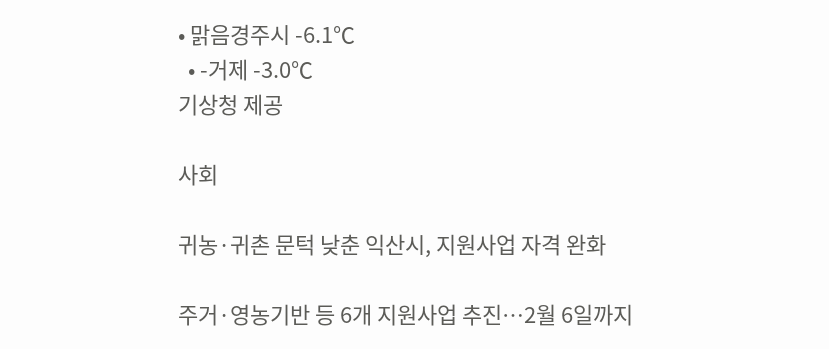• 맑음경주시 -6.1℃
  • -거제 -3.0℃
기상청 제공

사회

귀농·귀촌 문턱 낮춘 익산시, 지원사업 자격 완화

주거·영농기반 등 6개 지원사업 추진…2월 6일까지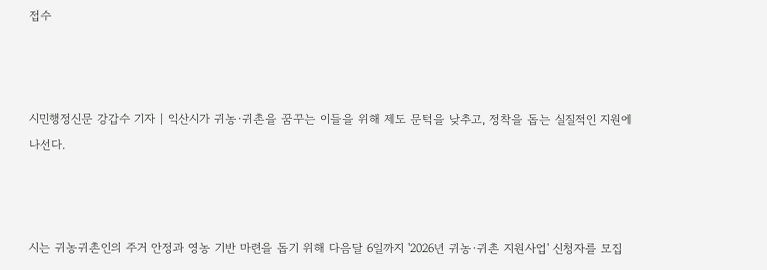접수



시민행정신문 강갑수 기자 | 익산시가 귀농·귀촌을 꿈꾸는 이들을 위해 제도 문턱을 낮추고, 정착을 돕는 실질적인 지원에 나선다.



시는 귀농귀촌인의 주거 안정과 영농 기반 마련을 돕기 위해 다음달 6일까지 '2026년 귀농·귀촌 지원사업' 신청자를 모집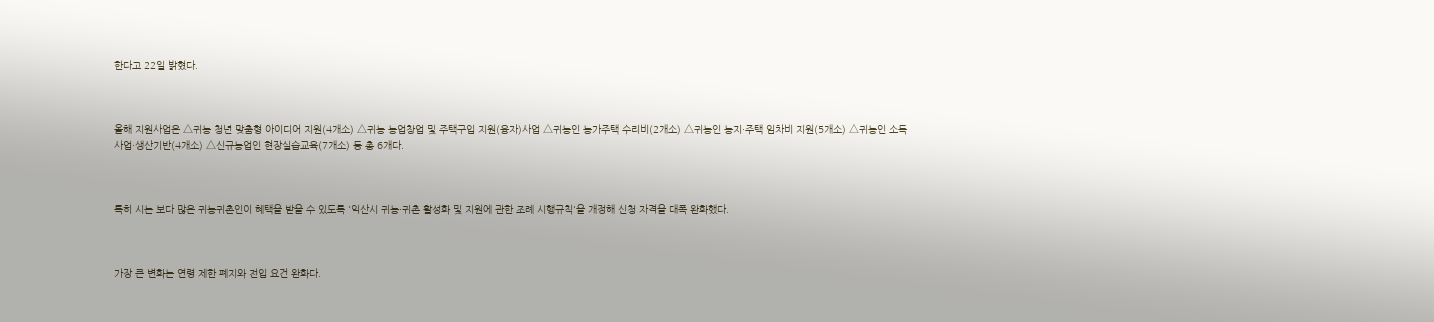한다고 22일 밝혔다.



올해 지원사업은 △귀농 청년 맞춤형 아이디어 지원(4개소) △귀농 농업창업 및 주택구입 지원(융자)사업 △귀농인 농가주택 수리비(2개소) △귀농인 농지·주택 임차비 지원(5개소) △귀농인 소득사업·생산기반(4개소) △신규농업인 현장실습교육(7개소) 등 총 6개다.



특히 시는 보다 많은 귀농귀촌인이 혜택을 받을 수 있도록 '익산시 귀농·귀촌 활성화 및 지원에 관한 조례 시행규칙'을 개정해 신청 자격을 대폭 완화했다.



가장 큰 변화는 연령 제한 폐지와 전입 요건 완화다.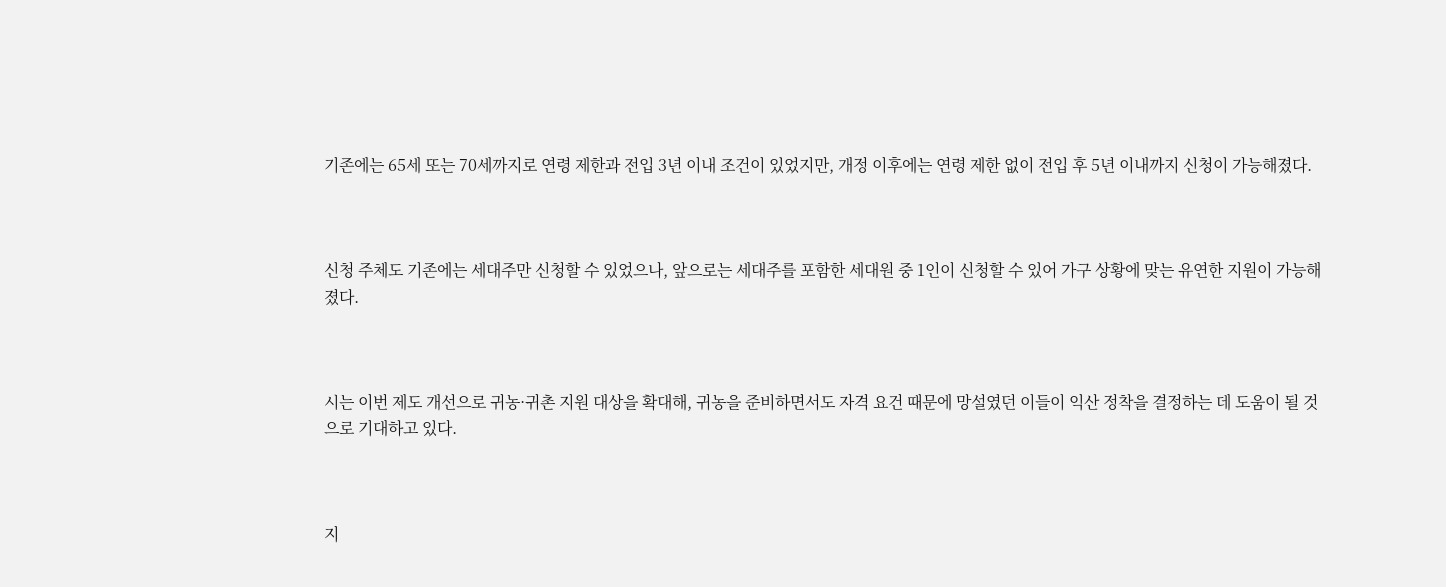기존에는 65세 또는 70세까지로 연령 제한과 전입 3년 이내 조건이 있었지만, 개정 이후에는 연령 제한 없이 전입 후 5년 이내까지 신청이 가능해졌다.



신청 주체도 기존에는 세대주만 신청할 수 있었으나, 앞으로는 세대주를 포함한 세대원 중 1인이 신청할 수 있어 가구 상황에 맞는 유연한 지원이 가능해졌다.



시는 이번 제도 개선으로 귀농·귀촌 지원 대상을 확대해, 귀농을 준비하면서도 자격 요건 때문에 망설였던 이들이 익산 정착을 결정하는 데 도움이 될 것으로 기대하고 있다.



지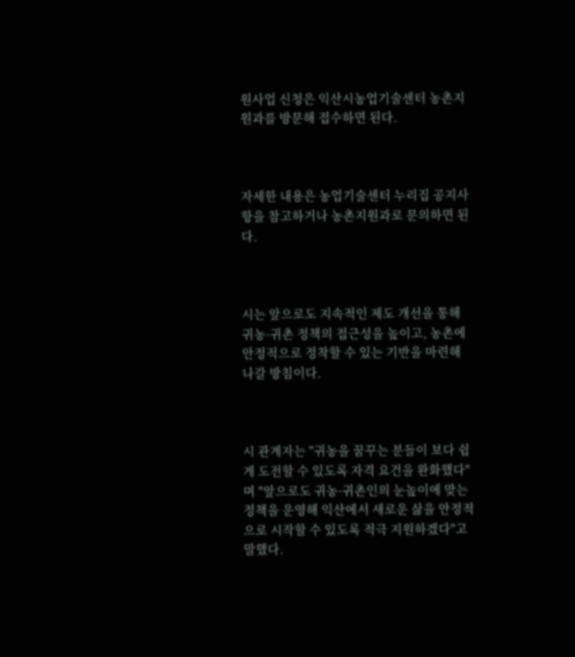원사업 신청은 익산시농업기술센터 농촌지원과를 방문해 접수하면 된다.



자세한 내용은 농업기술센터 누리집 공지사항을 참고하거나 농촌지원과로 문의하면 된다.



시는 앞으로도 지속적인 제도 개선을 통해 귀농·귀촌 정책의 접근성을 높이고, 농촌에 안정적으로 정착할 수 있는 기반을 마련해 나갈 방침이다.



시 관계자는 "귀농을 꿈꾸는 분들이 보다 쉽게 도전할 수 있도록 자격 요건을 완화했다"며 "앞으로도 귀농·귀촌인의 눈높이에 맞는 정책을 운영해 익산에서 새로운 삶을 안정적으로 시작할 수 있도록 적극 지원하겠다"고 말했다.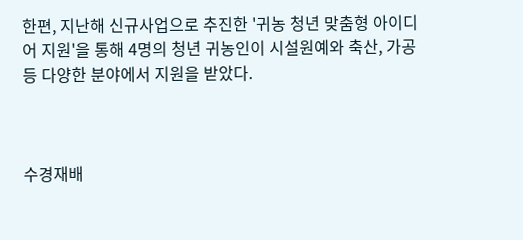한편, 지난해 신규사업으로 추진한 '귀농 청년 맞춤형 아이디어 지원'을 통해 4명의 청년 귀농인이 시설원예와 축산, 가공 등 다양한 분야에서 지원을 받았다.



수경재배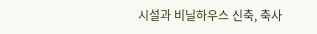시설과 비닐하우스 신축, 축사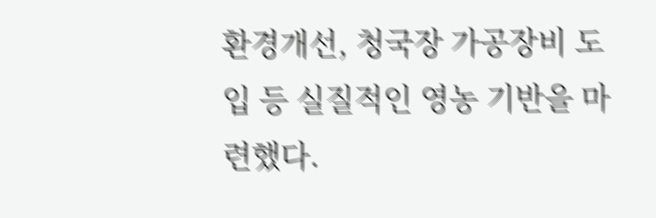환경개선, 청국장 가공장비 도입 등 실질적인 영농 기반을 마련했다.